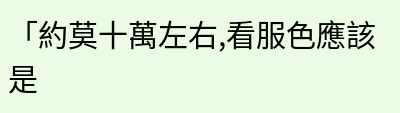「約莫十萬左右,看服色應該是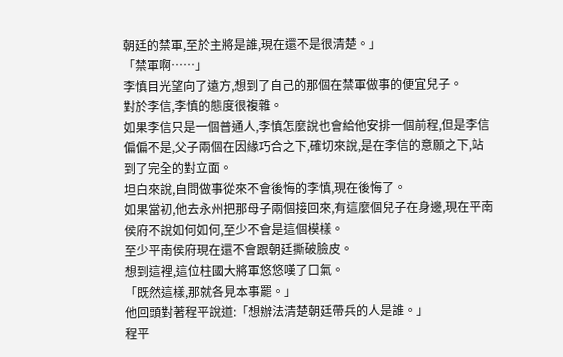朝廷的禁軍,至於主將是誰,現在還不是很清楚。」
「禁軍啊……」
李慎目光望向了遠方,想到了自己的那個在禁軍做事的便宜兒子。
對於李信,李慎的態度很複雜。
如果李信只是一個普通人,李慎怎麼說也會給他安排一個前程,但是李信偏偏不是,父子兩個在因緣巧合之下,確切來說,是在李信的意願之下,站到了完全的對立面。
坦白來說,自問做事從來不會後悔的李慎,現在後悔了。
如果當初,他去永州把那母子兩個接回來,有這麼個兒子在身邊,現在平南侯府不說如何如何,至少不會是這個模樣。
至少平南侯府現在還不會跟朝廷撕破臉皮。
想到這裡,這位柱國大將軍悠悠嘆了口氣。
「既然這樣,那就各見本事罷。」
他回頭對著程平說道:「想辦法清楚朝廷帶兵的人是誰。」
程平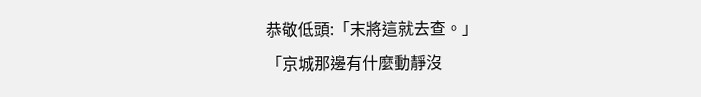恭敬低頭:「末將這就去查。」
「京城那邊有什麼動靜沒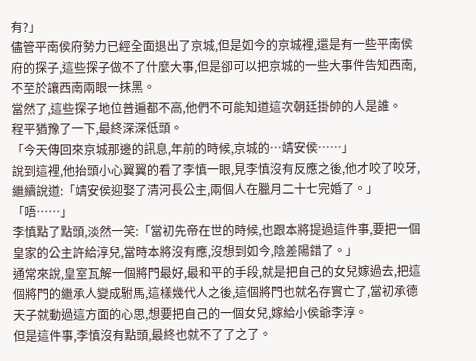有?」
儘管平南侯府勢力已經全面退出了京城,但是如今的京城裡,還是有一些平南侯府的探子,這些探子做不了什麼大事,但是卻可以把京城的一些大事件告知西南,不至於讓西南兩眼一抹黑。
當然了,這些探子地位普遍都不高,他們不可能知道這次朝廷掛帥的人是誰。
程平猶豫了一下,最終深深低頭。
「今天傳回來京城那邊的訊息,年前的時候,京城的…靖安侯……」
說到這裡,他抬頭小心翼翼的看了李慎一眼,見李慎沒有反應之後,他才咬了咬牙,繼續說道:「靖安侯迎娶了清河長公主,兩個人在臘月二十七完婚了。」
「唔……」
李慎點了點頭,淡然一笑:「當初先帝在世的時候,也跟本將提過這件事,要把一個皇家的公主許給淳兒,當時本將沒有應,沒想到如今,陰差陽錯了。」
通常來說,皇室瓦解一個將門最好,最和平的手段,就是把自己的女兒嫁過去,把這個將門的繼承人變成駙馬,這樣幾代人之後,這個將門也就名存實亡了,當初承德天子就動過這方面的心思,想要把自己的一個女兒,嫁給小侯爺李淳。
但是這件事,李慎沒有點頭,最終也就不了了之了。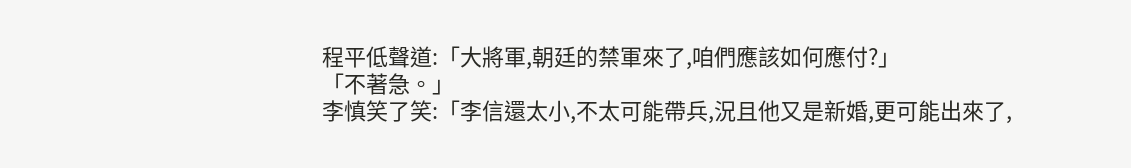程平低聲道:「大將軍,朝廷的禁軍來了,咱們應該如何應付?」
「不著急。」
李慎笑了笑:「李信還太小,不太可能帶兵,況且他又是新婚,更可能出來了,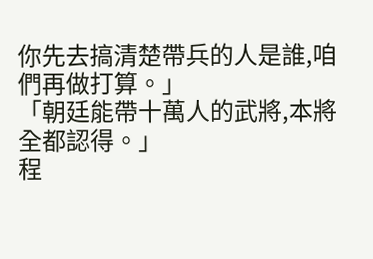你先去搞清楚帶兵的人是誰,咱們再做打算。」
「朝廷能帶十萬人的武將,本將全都認得。」
程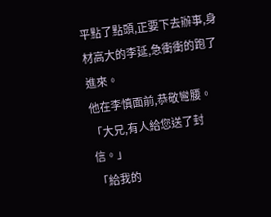平點了點頭,正要下去辦事,身材高大的李延,急衝衝的跑了進來。
他在李慎面前,恭敬彎腰。
「大兄,有人給您送了封信。」
「給我的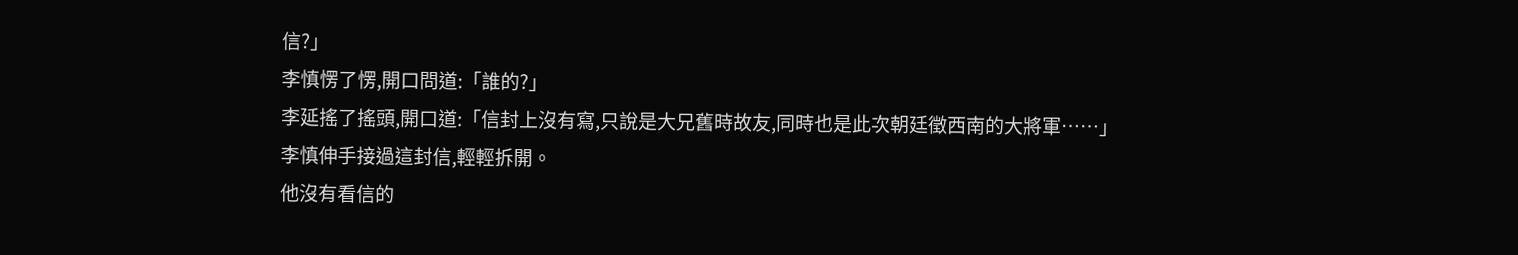信?」
李慎愣了愣,開口問道:「誰的?」
李延搖了搖頭,開口道:「信封上沒有寫,只說是大兄舊時故友,同時也是此次朝廷徵西南的大將軍……」
李慎伸手接過這封信,輕輕拆開。
他沒有看信的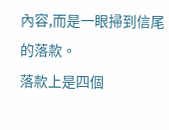內容,而是一眼掃到信尾的落款。
落款上是四個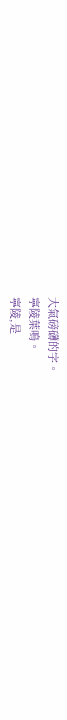大氣磅礴的字。
寧陵葉鳴。
寧陵,是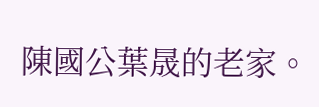陳國公葉晟的老家。